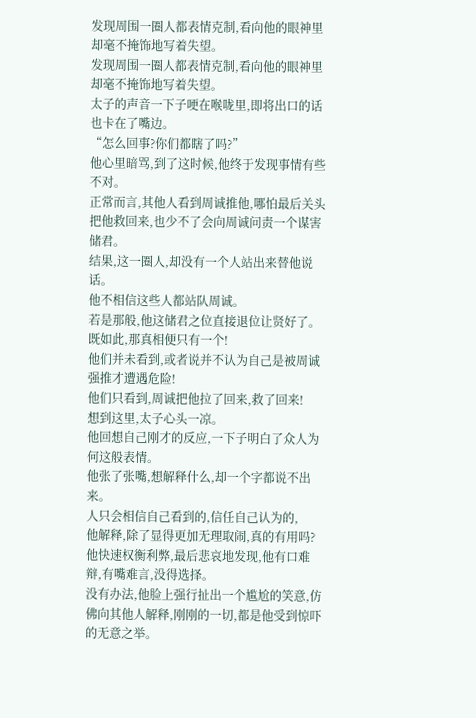发现周围一圈人都表情克制,看向他的眼神里却毫不掩饰地写着失望。
发现周围一圈人都表情克制,看向他的眼神里却毫不掩饰地写着失望。
太子的声音一下子哽在喉咙里,即将出口的话也卡在了嘴边。
“怎么回事?你们都瞎了吗?”
他心里暗骂,到了这时候,他终于发现事情有些不对。
正常而言,其他人看到周诚推他,哪怕最后关头把他救回来,也少不了会向周诚问责一个谋害储君。
结果,这一圈人,却没有一个人站出来替他说话。
他不相信这些人都站队周诚。
若是那般,他这储君之位直接退位让贤好了。
既如此,那真相便只有一个!
他们并未看到,或者说并不认为自己是被周诚强推才遭遇危险!
他们只看到,周诚把他拉了回来,救了回来!
想到这里,太子心头一凉。
他回想自己刚才的反应,一下子明白了众人为何这般表情。
他张了张嘴,想解释什么,却一个字都说不出来。
人只会相信自己看到的,信任自己认为的,
他解释,除了显得更加无理取闹,真的有用吗?
他快速权衡利弊,最后悲哀地发现,他有口难辩,有嘴难言,没得选择。
没有办法,他脸上强行扯出一个尴尬的笑意,仿佛向其他人解释,刚刚的一切,都是他受到惊吓的无意之举。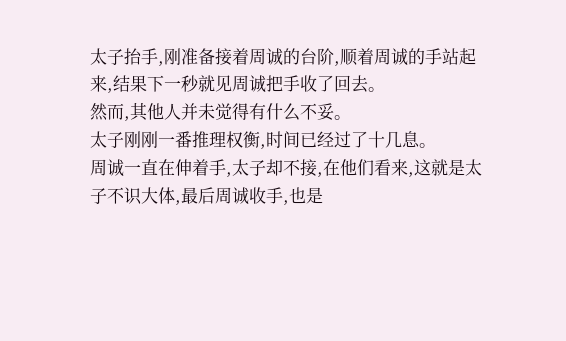太子抬手,刚准备接着周诚的台阶,顺着周诚的手站起来,结果下一秒就见周诚把手收了回去。
然而,其他人并未觉得有什么不妥。
太子刚刚一番推理权衡,时间已经过了十几息。
周诚一直在伸着手,太子却不接,在他们看来,这就是太子不识大体,最后周诚收手,也是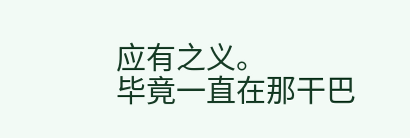应有之义。
毕竟一直在那干巴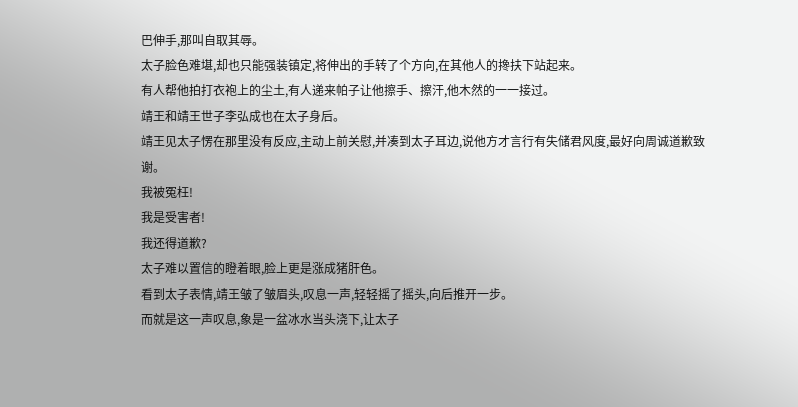巴伸手,那叫自取其辱。
太子脸色难堪,却也只能强装镇定,将伸出的手转了个方向,在其他人的搀扶下站起来。
有人帮他拍打衣袍上的尘土,有人递来帕子让他擦手、擦汗,他木然的一一接过。
靖王和靖王世子李弘成也在太子身后。
靖王见太子愣在那里没有反应,主动上前关慰,并凑到太子耳边,说他方才言行有失储君风度,最好向周诚道歉致谢。
我被冤枉!
我是受害者!
我还得道歉?
太子难以置信的瞪着眼,脸上更是涨成猪肝色。
看到太子表情,靖王皱了皱眉头,叹息一声,轻轻摇了摇头,向后推开一步。
而就是这一声叹息,象是一盆冰水当头浇下,让太子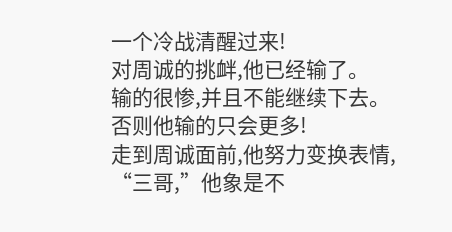一个冷战清醒过来!
对周诚的挑衅,他已经输了。
输的很惨,并且不能继续下去。
否则他输的只会更多!
走到周诚面前,他努力变换表情,
“三哥,”他象是不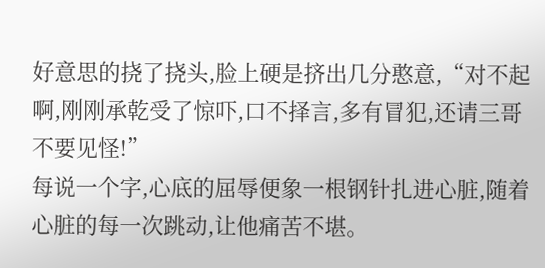好意思的挠了挠头,脸上硬是挤出几分憨意,“对不起啊,刚刚承乾受了惊吓,口不择言,多有冒犯,还请三哥不要见怪!”
每说一个字,心底的屈辱便象一根钢针扎进心脏,随着心脏的每一次跳动,让他痛苦不堪。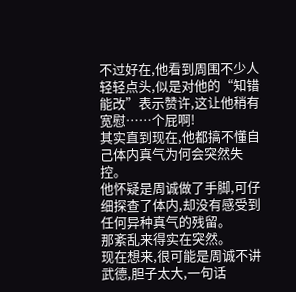不过好在,他看到周围不少人轻轻点头,似是对他的“知错能改”表示赞许,这让他稍有宽慰……个屁啊!
其实直到现在,他都搞不懂自己体内真气为何会突然失控。
他怀疑是周诚做了手脚,可仔细探查了体内,却没有感受到任何异种真气的残留。
那紊乱来得实在突然。
现在想来,很可能是周诚不讲武德,胆子太大,一句话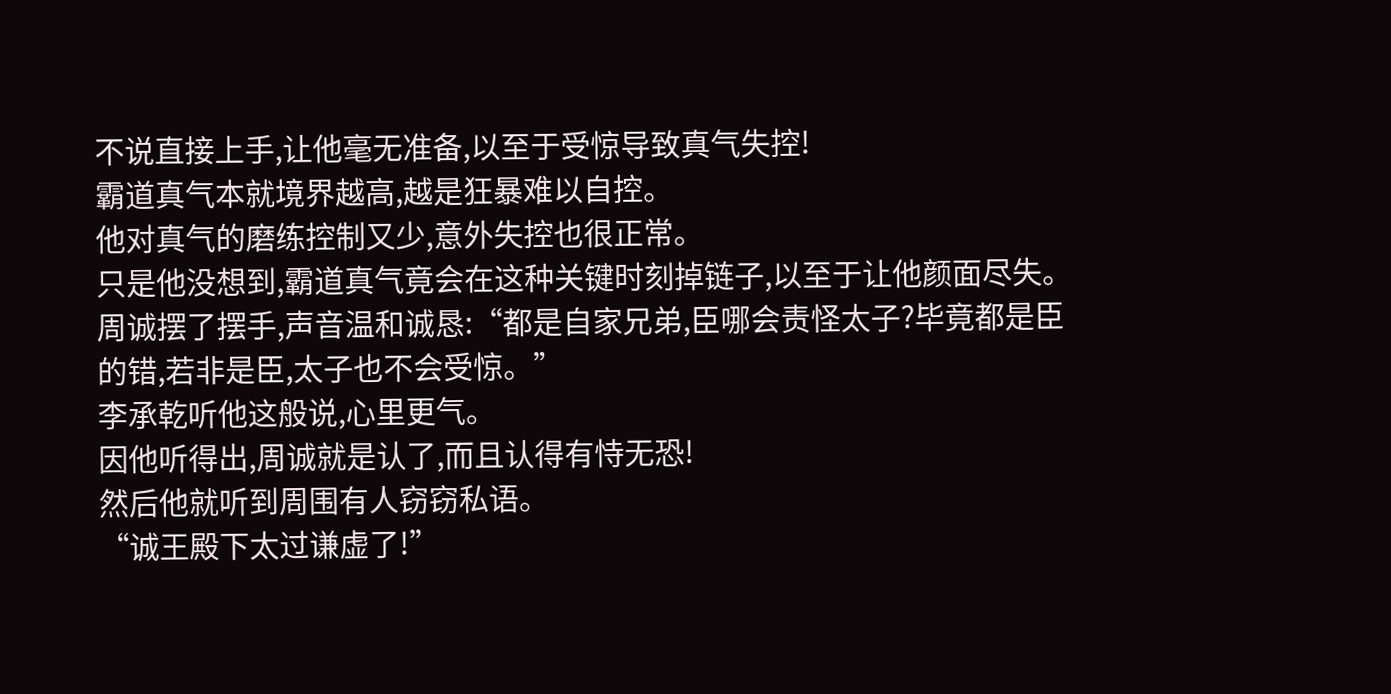不说直接上手,让他毫无准备,以至于受惊导致真气失控!
霸道真气本就境界越高,越是狂暴难以自控。
他对真气的磨练控制又少,意外失控也很正常。
只是他没想到,霸道真气竟会在这种关键时刻掉链子,以至于让他颜面尽失。
周诚摆了摆手,声音温和诚恳:“都是自家兄弟,臣哪会责怪太子?毕竟都是臣的错,若非是臣,太子也不会受惊。”
李承乾听他这般说,心里更气。
因他听得出,周诚就是认了,而且认得有恃无恐!
然后他就听到周围有人窃窃私语。
“诚王殿下太过谦虚了!”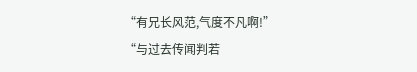“有兄长风范,气度不凡啊!”
“与过去传闻判若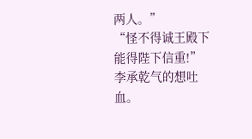两人。”
“怪不得诚王殿下能得陛下信重!”
李承乾气的想吐血。